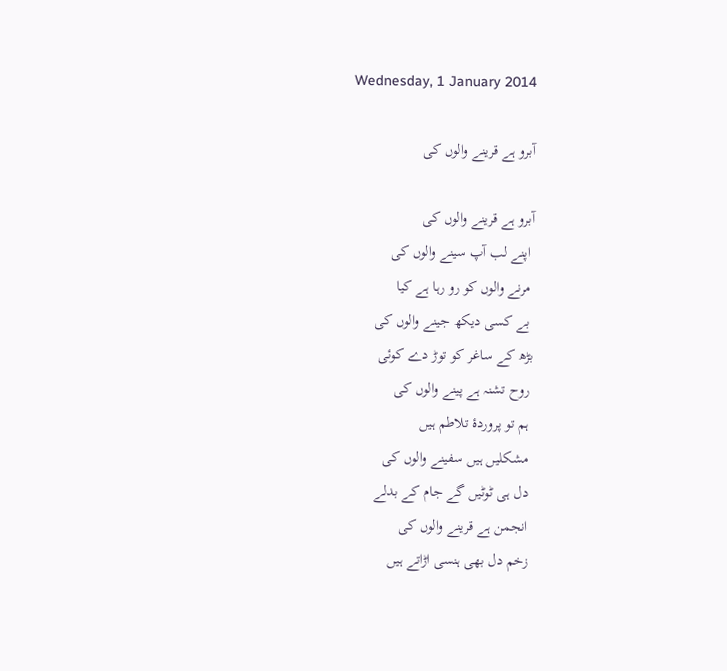Wednesday, 1 January 2014

آبرو ہے قرینے والوں کی

آبرو ہے قرینے والوں کی
 اپنے لب آپ سینے والوں کی
 مرنے والوں کو رو رہا ہے کیا
 بے کسی دیکھ جینے والوں کی
بڑھ کے ساغر کو توڑ دے کوئی
 روح تشنہ ہے پینے والوں کی
 ہم تو پروردۂ تلاطم ہیں
 مشکلیں ہیں سفینے والوں کی
 دل ہی ٹوٹیں گے جام کے بدلے
 انجمن ہے قرینے والوں کی
 زخم دل بھی ہنسی اڑاتے ہیں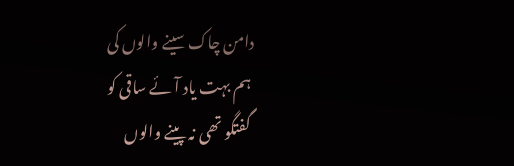دامن چاک سینے والوں کی
 ہم بہت یاد آئے ساقی کو
 گفتگو تھی نہ پینے والوں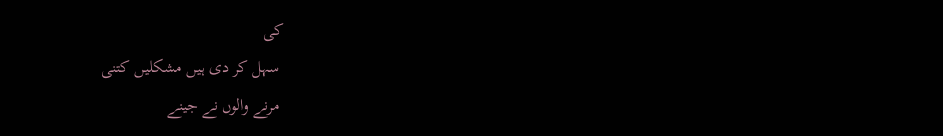کی
 سہل کر دی ہیں مشکلیں کتنی
 مرنے والوں نے جینے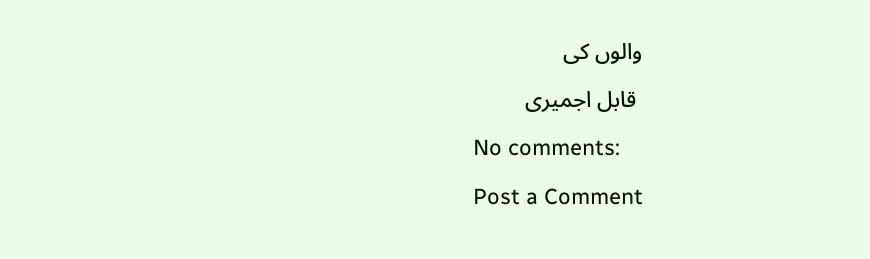والوں کی

 قابل اجمیری

No comments:

Post a Comment